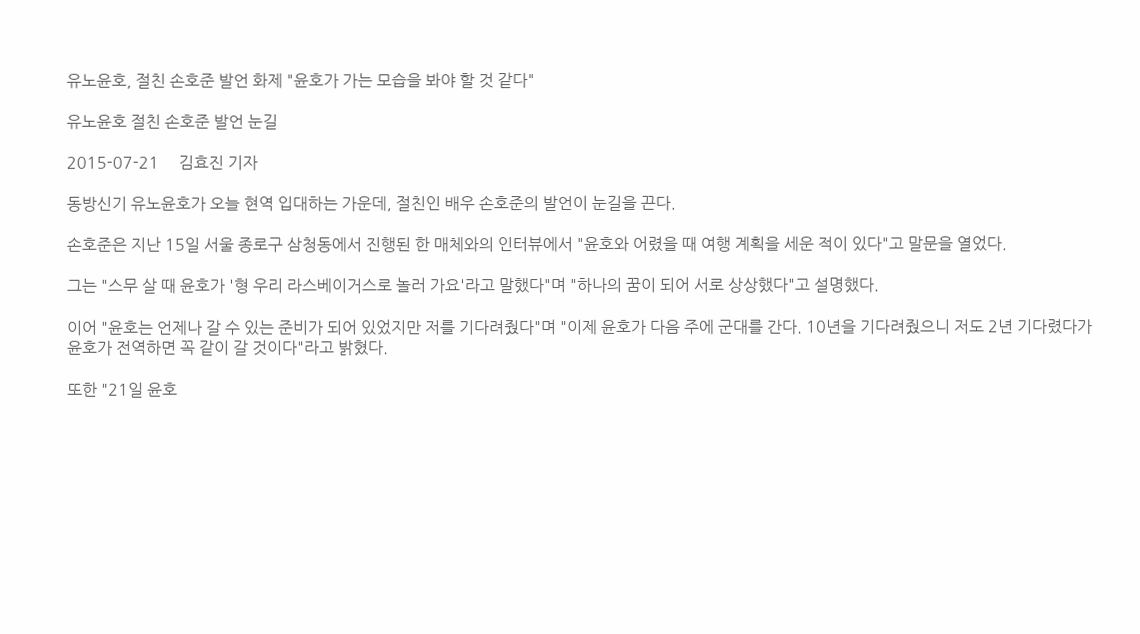유노윤호, 절친 손호준 발언 화제 "윤호가 가는 모습을 봐야 할 것 같다"

유노윤호 절친 손호준 발언 눈길

2015-07-21     김효진 기자

동방신기 유노윤호가 오늘 현역 입대하는 가운데, 절친인 배우 손호준의 발언이 눈길을 끈다.

손호준은 지난 15일 서울 종로구 삼청동에서 진행된 한 매체와의 인터뷰에서 "윤호와 어렸을 때 여행 계획을 세운 적이 있다"고 말문을 열었다.

그는 "스무 살 때 윤호가 '형 우리 라스베이거스로 놀러 가요'라고 말했다"며 "하나의 꿈이 되어 서로 상상했다"고 설명했다.

이어 "윤호는 언제나 갈 수 있는 준비가 되어 있었지만 저를 기다려줬다"며 "이제 윤호가 다음 주에 군대를 간다. 10년을 기다려줬으니 저도 2년 기다렸다가 윤호가 전역하면 꼭 같이 갈 것이다"라고 밝혔다.

또한 "21일 윤호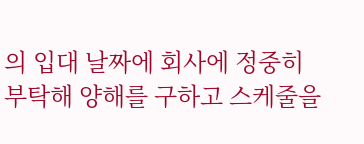의 입대 날짜에 회사에 정중히 부탁해 양해를 구하고 스케줄을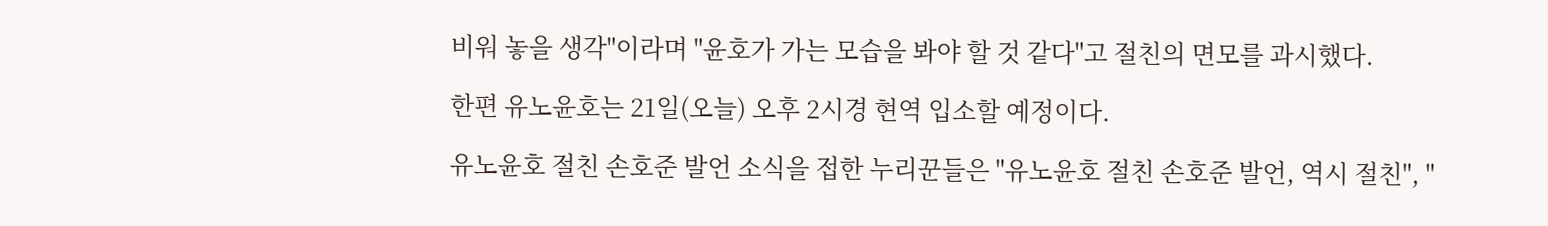비워 놓을 생각"이라며 "윤호가 가는 모습을 봐야 할 것 같다"고 절친의 면모를 과시했다.

한편 유노윤호는 21일(오늘) 오후 2시경 현역 입소할 예정이다.

유노윤호 절친 손호준 발언 소식을 접한 누리꾼들은 "유노윤호 절친 손호준 발언, 역시 절친", "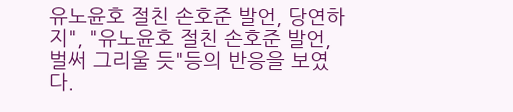유노윤호 절친 손호준 발언, 당연하지", "유노윤호 절친 손호준 발언, 벌써 그리울 듯"등의 반응을 보였다.